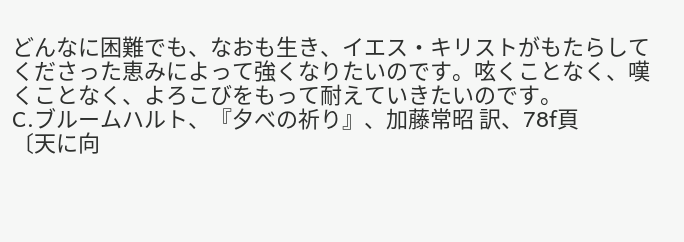どんなに困難でも、なおも生き、イエス・キリストがもたらしてくださった恵みによって強くなりたいのです。呟くことなく、嘆くことなく、よろこびをもって耐えていきたいのです。
C.ブルームハルト、『夕べの祈り』、加藤常昭 訳、78f頁
〔天に向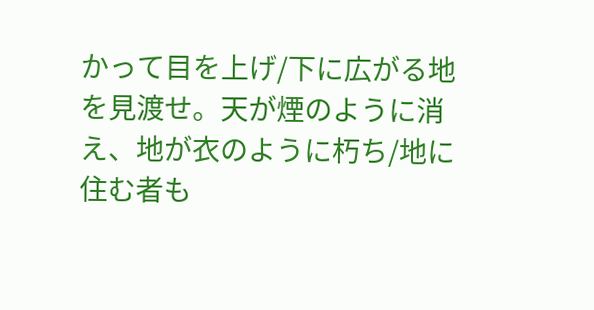かって目を上げ/下に広がる地を見渡せ。天が煙のように消え、地が衣のように朽ち/地に住む者も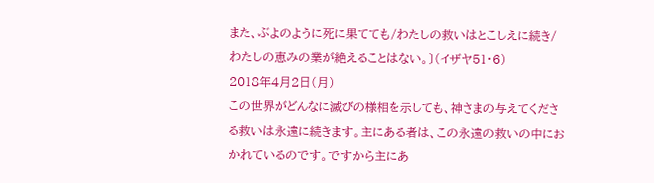また、ぶよのように死に果てても/わたしの救いはとこしえに続き/わたしの恵みの業が絶えることはない。〕(イザヤ51・6)
2018年4月2日(月)
この世界がどんなに滅びの様相を示しても、神さまの与えてくださる救いは永遠に続きます。主にある者は、この永遠の救いの中におかれているのです。ですから主にあ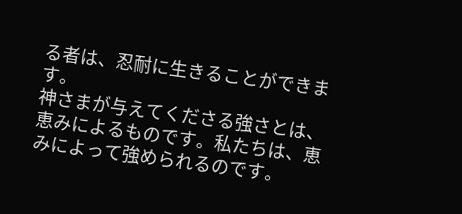る者は、忍耐に生きることができます。
神さまが与えてくださる強さとは、恵みによるものです。私たちは、恵みによって強められるのです。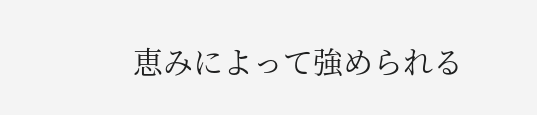恵みによって強められる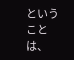ということは、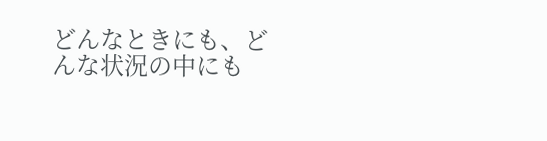どんなときにも、どんな状況の中にも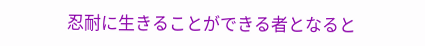忍耐に生きることができる者となると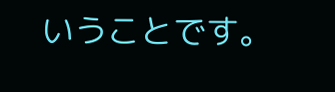いうことです。